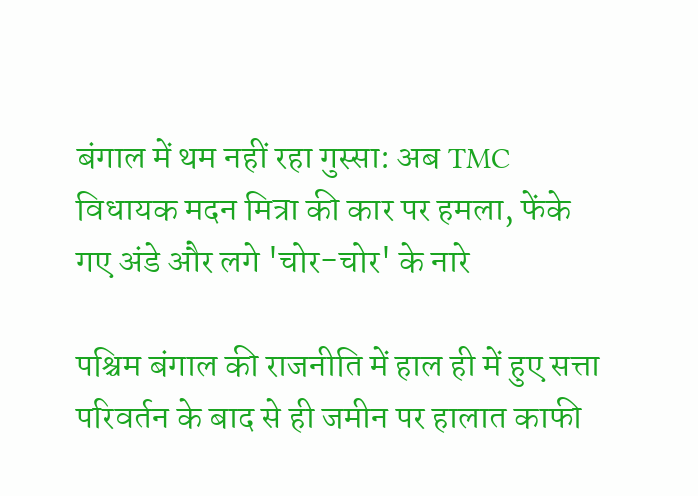बंगाल में थम नहीं रहा गुस्सा: अब TMC विधायक मदन मित्रा की कार पर हमला, फेंके गए अंडे और लगे 'चोर-चोर' के नारे

पश्चिम बंगाल की राजनीति में हाल ही में हुए सत्ता परिवर्तन के बाद से ही जमीन पर हालात काफी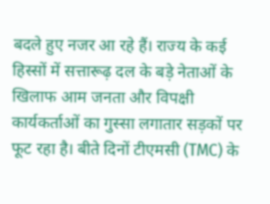बदले हुए नजर आ रहे हैं। राज्य के कई हिस्सों में सत्तारूढ़ दल के बड़े नेताओं के खिलाफ आम जनता और विपक्षी कार्यकर्ताओं का गुस्सा लगातार सड़कों पर फूट रहा है। बीते दिनों टीएमसी (TMC) के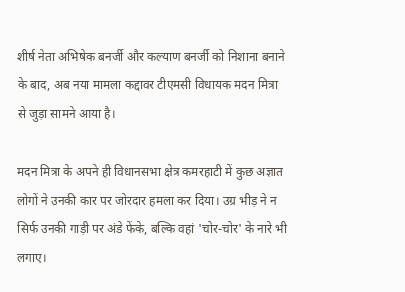शीर्ष नेता अभिषेक बनर्जी और कल्याण बनर्जी को निशाना बनाने के बाद, अब नया मामला कद्दावर टीएमसी विधायक मदन मित्रा से जुड़ा सामने आया है।

मदन मित्रा के अपने ही विधानसभा क्षेत्र कमरहाटी में कुछ अज्ञात लोगों ने उनकी कार पर जोरदार हमला कर दिया। उग्र भीड़ ने न सिर्फ उनकी गाड़ी पर अंडे फेंके, बल्कि वहां 'चोर-चोर' के नारे भी लगाए।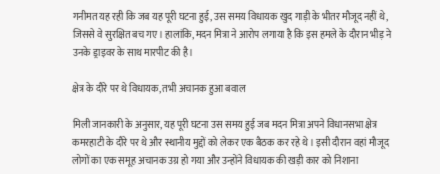गनीमत यह रही कि जब यह पूरी घटना हुई, उस समय विधायक खुद गाड़ी के भीतर मौजूद नहीं थे, जिससे वे सुरक्षित बच गए। हालांकि, मदन मित्रा ने आरोप लगाया है कि इस हमले के दौरान भीड़ ने उनके ड्राइवर के साथ मारपीट की है।

क्षेत्र के दौरे पर थे विधायक, तभी अचानक हुआ बवाल

मिली जानकारी के अनुसार, यह पूरी घटना उस समय हुई जब मदन मित्रा अपने विधानसभा क्षेत्र कमरहाटी के दौरे पर थे और स्थानीय मुद्दों को लेकर एक बैठक कर रहे थे। इसी दौरान वहां मौजूद लोगों का एक समूह अचानक उग्र हो गया और उन्होंने विधायक की खड़ी कार को निशाना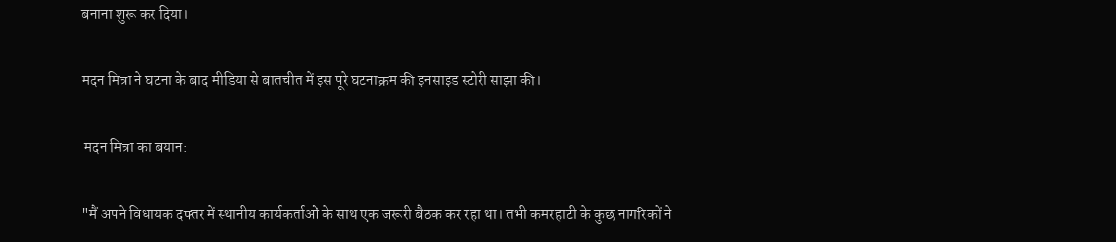बनाना शुरू कर दिया।

मदन मित्रा ने घटना के बाद मीडिया से बातचीत में इस पूरे घटनाक्रम की इनसाइड स्टोरी साझा की।

 मदन मित्रा का बयान:

"मैं अपने विधायक दफ्तर में स्थानीय कार्यकर्ताओं के साथ एक जरूरी बैठक कर रहा था। तभी कमरहाटी के कुछ नागरिकों ने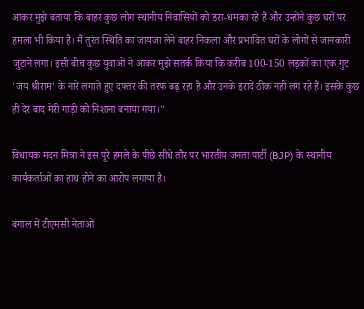आकर मुझे बताया कि बाहर कुछ लोग स्थानीय निवासियों को डरा-धमका रहे हैं और उन्होंने कुछ घरों पर हमला भी किया है। मैं तुरंत स्थिति का जायजा लेने बाहर निकला और प्रभावित घरों के लोगों से जानकारी जुटाने लगा। इसी बीच कुछ युवाओं ने आकर मुझे सतर्क किया कि करीब 100-150 लड़कों का एक गुट 'जय श्रीराम' के नारे लगाते हुए दफ्तर की तरफ बढ़ रहा है और उनके इरादे ठीक नहीं लग रहे हैं। इसके कुछ ही देर बाद मेरी गाड़ी को निशाना बनाया गया।"

विधायक मदन मित्रा ने इस पूरे हमले के पीछे सीधे तौर पर भारतीय जनता पार्टी (BJP) के स्थानीय कार्यकर्ताओं का हाथ होने का आरोप लगाया है।

बंगाल में टीएमसी नेताओं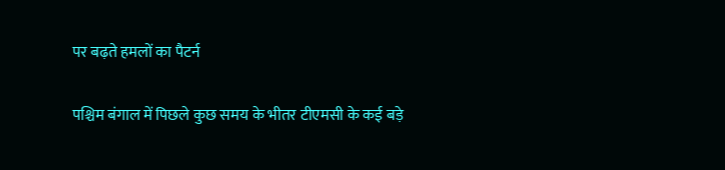पर बढ़ते हमलों का पैटर्न

पश्चिम बंगाल में पिछले कुछ समय के भीतर टीएमसी के कई बड़े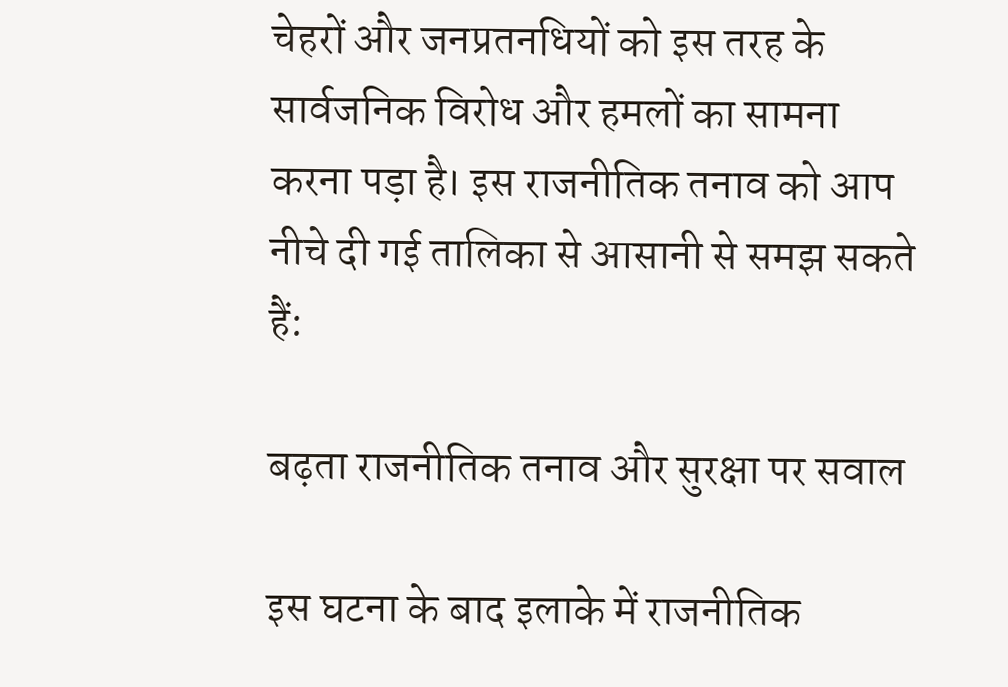चेहरों और जनप्रतनधियों को इस तरह के सार्वजनिक विरोध और हमलों का सामना करना पड़ा है। इस राजनीतिक तनाव को आप नीचे दी गई तालिका से आसानी से समझ सकते हैं:

बढ़ता राजनीतिक तनाव और सुरक्षा पर सवाल

इस घटना के बाद इलाके में राजनीतिक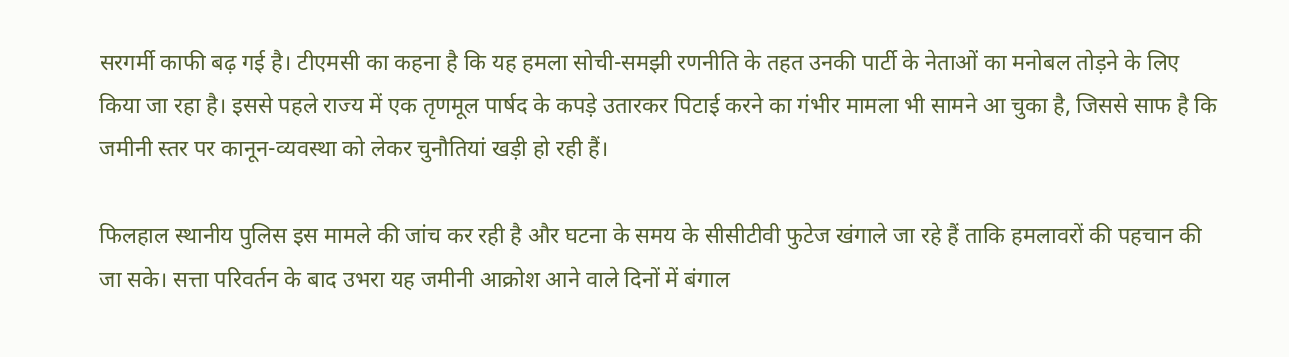सरगर्मी काफी बढ़ गई है। टीएमसी का कहना है कि यह हमला सोची-समझी रणनीति के तहत उनकी पार्टी के नेताओं का मनोबल तोड़ने के लिए किया जा रहा है। इससे पहले राज्य में एक तृणमूल पार्षद के कपड़े उतारकर पिटाई करने का गंभीर मामला भी सामने आ चुका है, जिससे साफ है कि जमीनी स्तर पर कानून-व्यवस्था को लेकर चुनौतियां खड़ी हो रही हैं।

फिलहाल स्थानीय पुलिस इस मामले की जांच कर रही है और घटना के समय के सीसीटीवी फुटेज खंगाले जा रहे हैं ताकि हमलावरों की पहचान की जा सके। सत्ता परिवर्तन के बाद उभरा यह जमीनी आक्रोश आने वाले दिनों में बंगाल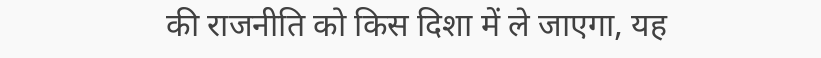की राजनीति को किस दिशा में ले जाएगा, यह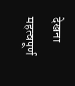देखना महत्वपूर्ण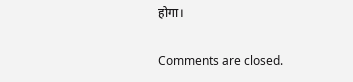होगा।

Comments are closed.